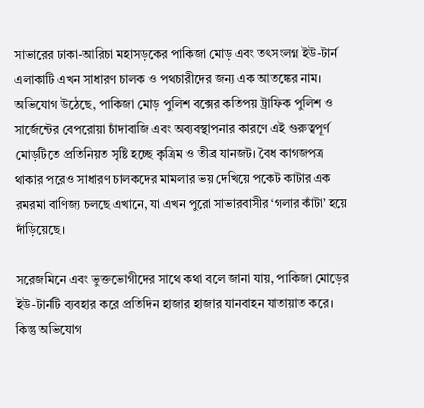সাভারের ঢাকা-আরিচা মহাসড়কের পাকিজা মোড় এবং তৎসংলগ্ন ইউ-টার্ন এলাকাটি এখন সাধারণ চালক ও পথচারীদের জন্য এক আতঙ্কের নাম। অভিযোগ উঠেছে, পাকিজা মোড় পুলিশ বক্সের কতিপয় ট্রাফিক পুলিশ ও সার্জেন্টের বেপরোয়া চাঁদাবাজি এবং অব্যবস্থাপনার কারণে এই গুরুত্বপূর্ণ মোড়টিতে প্রতিনিয়ত সৃষ্টি হচ্ছে কৃত্রিম ও তীব্র যানজট। বৈধ কাগজপত্র থাকার পরেও সাধারণ চালকদের মামলার ভয় দেখিয়ে পকেট কাটার এক রমরমা বাণিজ্য চলছে এখানে, যা এখন পুরো সাভারবাসীর ‘গলার কাঁটা’ হয়ে দাঁড়িয়েছে।

সরেজমিনে এবং ভুক্তভোগীদের সাথে কথা বলে জানা যায়, পাকিজা মোড়ের ইউ-টার্নটি ব্যবহার করে প্রতিদিন হাজার হাজার যানবাহন যাতায়াত করে। কিন্তু অভিযোগ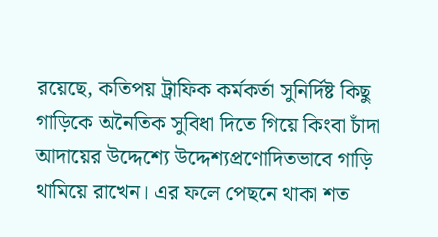রয়েছে, কতিপয় ট্রাফিক কর্মকর্তা সুনির্দিষ্ট কিছু গাড়িকে অনৈতিক সুবিধা দিতে গিয়ে কিংবা চাঁদা আদায়ের উদ্দেশ্যে উদ্দেশ্যপ্রণোদিতভাবে গাড়ি থামিয়ে রাখেন। এর ফলে পেছনে থাকা শত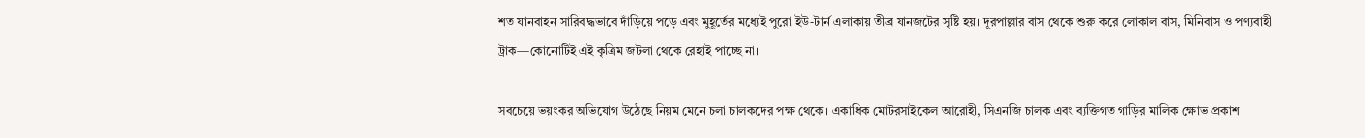শত যানবাহন সারিবদ্ধভাবে দাঁড়িয়ে পড়ে এবং মুহূর্তের মধ্যেই পুরো ইউ-টার্ন এলাকায় তীব্র যানজটের সৃষ্টি হয়। দূরপাল্লার বাস থেকে শুরু করে লোকাল বাস, মিনিবাস ও পণ্যবাহী ট্রাক—কোনোটিই এই কৃত্রিম জটলা থেকে রেহাই পাচ্ছে না।

সবচেয়ে ভয়ংকর অভিযোগ উঠেছে নিয়ম মেনে চলা চালকদের পক্ষ থেকে। একাধিক মোটরসাইকেল আরোহী, সিএনজি চালক এবং ব্যক্তিগত গাড়ির মালিক ক্ষোভ প্রকাশ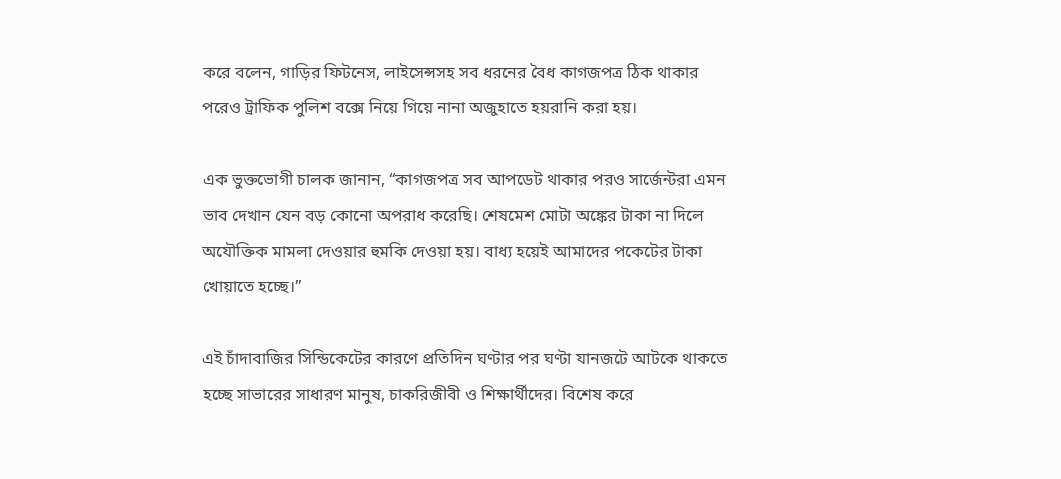করে বলেন, গাড়ির ফিটনেস, লাইসেন্সসহ সব ধরনের বৈধ কাগজপত্র ঠিক থাকার পরেও ট্রাফিক পুলিশ বক্সে নিয়ে গিয়ে নানা অজুহাতে হয়রানি করা হয়।

এক ভুক্তভোগী চালক জানান, “কাগজপত্র সব আপডেট থাকার পরও সার্জেন্টরা এমন ভাব দেখান যেন বড় কোনো অপরাধ করেছি। শেষমেশ মোটা অঙ্কের টাকা না দিলে অযৌক্তিক মামলা দেওয়ার হুমকি দেওয়া হয়। বাধ্য হয়েই আমাদের পকেটের টাকা খোয়াতে হচ্ছে।”

এই চাঁদাবাজির সিন্ডিকেটের কারণে প্রতিদিন ঘণ্টার পর ঘণ্টা যানজটে আটকে থাকতে হচ্ছে সাভারের সাধারণ মানুষ, চাকরিজীবী ও শিক্ষার্থীদের। বিশেষ করে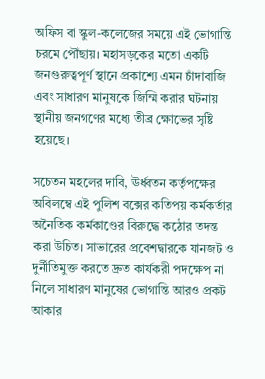অফিস বা স্কুল-কলেজের সময়ে এই ভোগান্তি চরমে পৌঁছায়। মহাসড়কের মতো একটি জনগুরুত্বপূর্ণ স্থানে প্রকাশ্যে এমন চাঁদাবাজি এবং সাধারণ মানুষকে জিম্মি করার ঘটনায় স্থানীয় জনগণের মধ্যে তীব্র ক্ষোভের সৃষ্টি হয়েছে।

সচেতন মহলের দাবি, ঊর্ধ্বতন কর্তৃপক্ষের অবিলম্বে এই পুলিশ বক্সের কতিপয় কর্মকর্তার অনৈতিক কর্মকাণ্ডের বিরুদ্ধে কঠোর তদন্ত করা উচিত। সাভারের প্রবেশদ্বারকে যানজট ও দুর্নীতিমুক্ত করতে দ্রুত কার্যকরী পদক্ষেপ না নিলে সাধারণ মানুষের ভোগান্তি আরও প্রকট আকার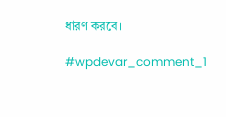ধারণ করবে।

#wpdevar_comment_1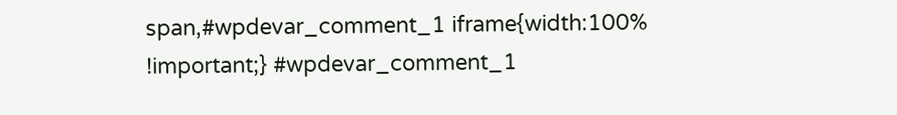span,#wpdevar_comment_1 iframe{width:100% !important;} #wpdevar_comment_1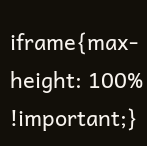iframe{max-height: 100% !important;}